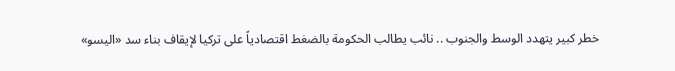خطر كبير يتهدد الوسط والجنوب .. نائب يطالب الحكومة بالضغط اقتصادياً على تركيا لإيقاف بناء سد «اليسو»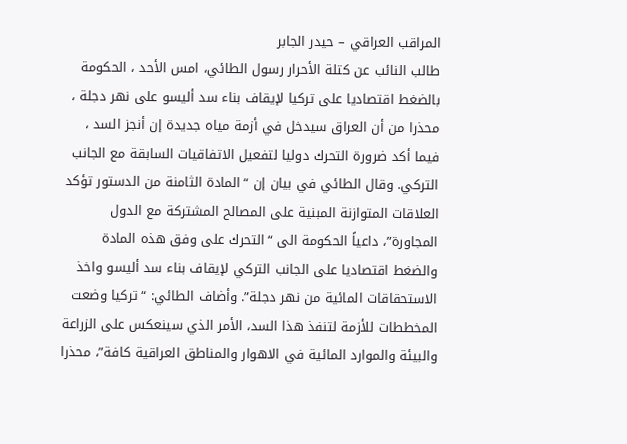المراقب العراقي – حيدر الجابر
طالب النائب عن كتلة الأحرار رسول الطائي، امس الأحد ، الحكومة بالضغط اقتصاديا على تركيا لإيقاف بناء سد أليسو على نهر دجلة ، محذرا من أن العراق سيدخل في أزمة مياه جديدة إن أنجز السد ، فيما أكد ضرورة التحرك دوليا لتفعيل الاتفاقيات السابقة مع الجانب التركي. وقال الطائي في بيان إن “المادة الثامنة من الدستور تؤكد العلاقات المتوازنة المبنية على المصالح المشتركة مع الدول المجاورة”، داعياً الحكومة الى “التحرك على وفق هذه المادة والضغط اقتصاديا على الجانب التركي لإيقاف بناء سد أليسو واخذ الاستحقاقات المائية من نهر دجلة”. وأضاف الطائي: “تركيا وضعت المخططات للأزمة لتنفذ هذا السد، الأمر الذي سينعكس على الزراعة والبيئة والموارد المائية في الاهوار والمناطق العراقية كافة”، محذرا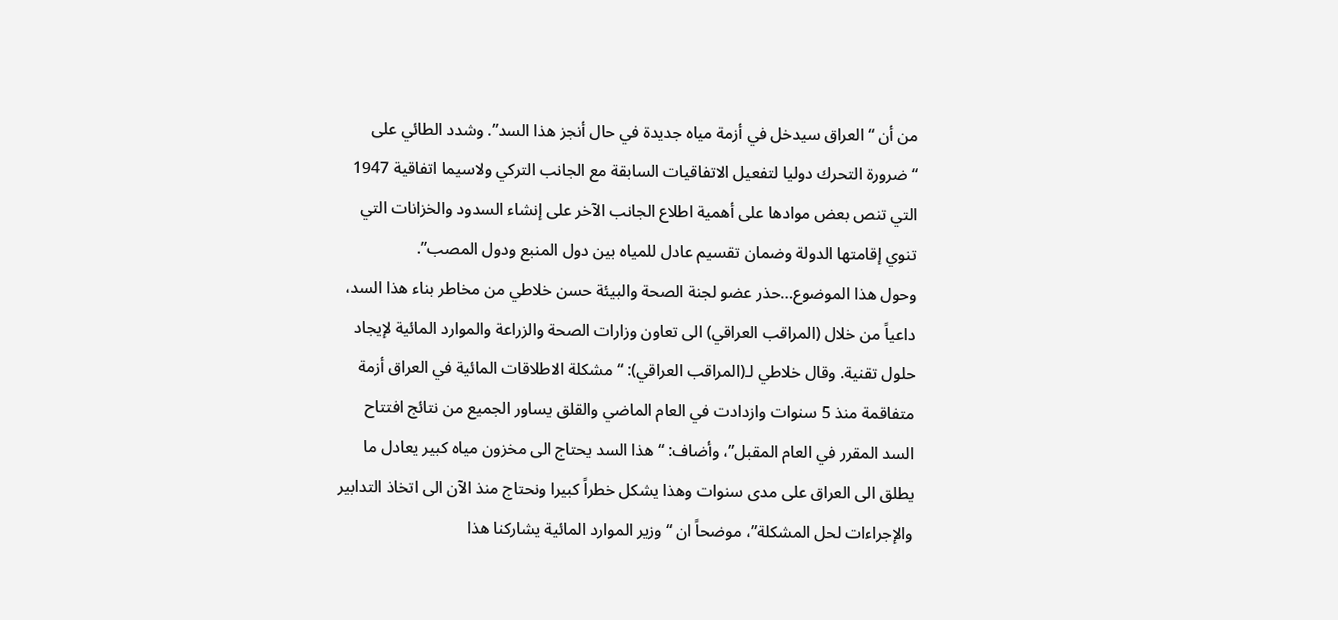من أن “العراق سيدخل في أزمة مياه جديدة في حال أنجز هذا السد”. وشدد الطائي على “ضرورة التحرك دوليا لتفعيل الاتفاقيات السابقة مع الجانب التركي ولاسيما اتفاقية 1947 التي تنص بعض موادها على أهمية اطلاع الجانب الآخر على إنشاء السدود والخزانات التي تنوي إقامتها الدولة وضمان تقسيم عادل للمياه بين دول المنبع ودول المصب”.
وحول هذا الموضوع…حذر عضو لجنة الصحة والبيئة حسن خلاطي من مخاطر بناء هذا السد، داعياً من خلال (المراقب العراقي) الى تعاون وزارات الصحة والزراعة والموارد المائية لإيجاد حلول تقنية. وقال خلاطي لـ(المراقب العراقي): “مشكلة الاطلاقات المائية في العراق أزمة متفاقمة منذ 5 سنوات وازدادت في العام الماضي والقلق يساور الجميع من نتائج افتتاح السد المقرر في العام المقبل”، وأضاف: “هذا السد يحتاج الى مخزون مياه كبير يعادل ما يطلق الى العراق على مدى سنوات وهذا يشكل خطراً كبيرا ونحتاج منذ الآن الى اتخاذ التدابير والإجراءات لحل المشكلة”، موضحاً ان “وزير الموارد المائية يشاركنا هذا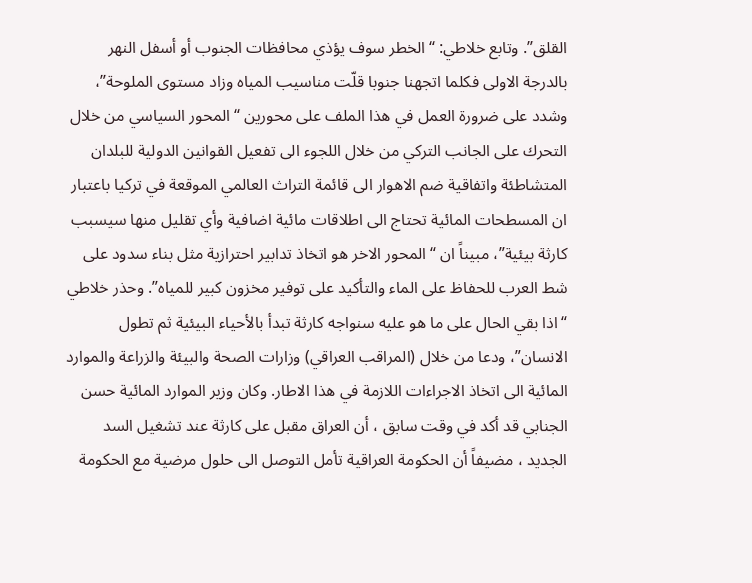القلق”. وتابع خلاطي: “الخطر سوف يؤذي محافظات الجنوب أو أسفل النهر بالدرجة الاولى فكلما اتجهنا جنوبا قلّت مناسيب المياه وزاد مستوى الملوحة”، وشدد على ضرورة العمل في هذا الملف على محورين “المحور السياسي من خلال التحرك على الجانب التركي من خلال اللجوء الى تفعيل القوانين الدولية للبلدان المتشاطئة واتفاقية ضم الاهوار الى قائمة التراث العالمي الموقعة في تركيا باعتبار ان المسطحات المائية تحتاج الى اطلاقات مائية اضافية وأي تقليل منها سيسبب كارثة بيئية”، مبيناً ان “المحور الاخر هو اتخاذ تدابير احترازية مثل بناء سدود على شط العرب للحفاظ على الماء والتأكيد على توفير مخزون كبير للمياه”. وحذر خلاطي “اذا بقي الحال على ما هو عليه سنواجه كارثة تبدأ بالأحياء البيئية ثم تطول الانسان”، ودعا من خلال (المراقب العراقي) وزارات الصحة والبيئة والزراعة والموارد المائية الى اتخاذ الاجراءات اللازمة في هذا الاطار. وكان وزير الموارد المائية حسن الجنابي قد أكد في وقت سابق ، أن العراق مقبل على كارثة عند تشغيل السد الجديد ، مضيفاً أن الحكومة العراقية تأمل التوصل الى حلول مرضية مع الحكومة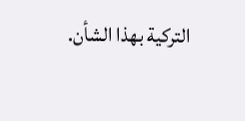التركية بهذا الشأن.